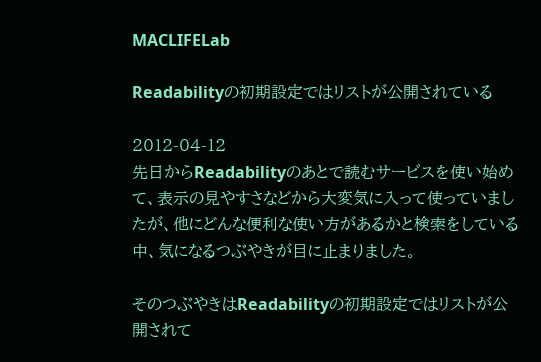MACLIFELab

Readabilityの初期設定ではリストが公開されている

2012-04-12
先日からReadabilityのあとで読むサービスを使い始めて、表示の見やすさなどから大変気に入って使っていましたが、他にどんな便利な使い方があるかと検索をしている中、気になるつぶやきが目に止まりました。

そのつぶやきはReadabilityの初期設定ではリストが公開されて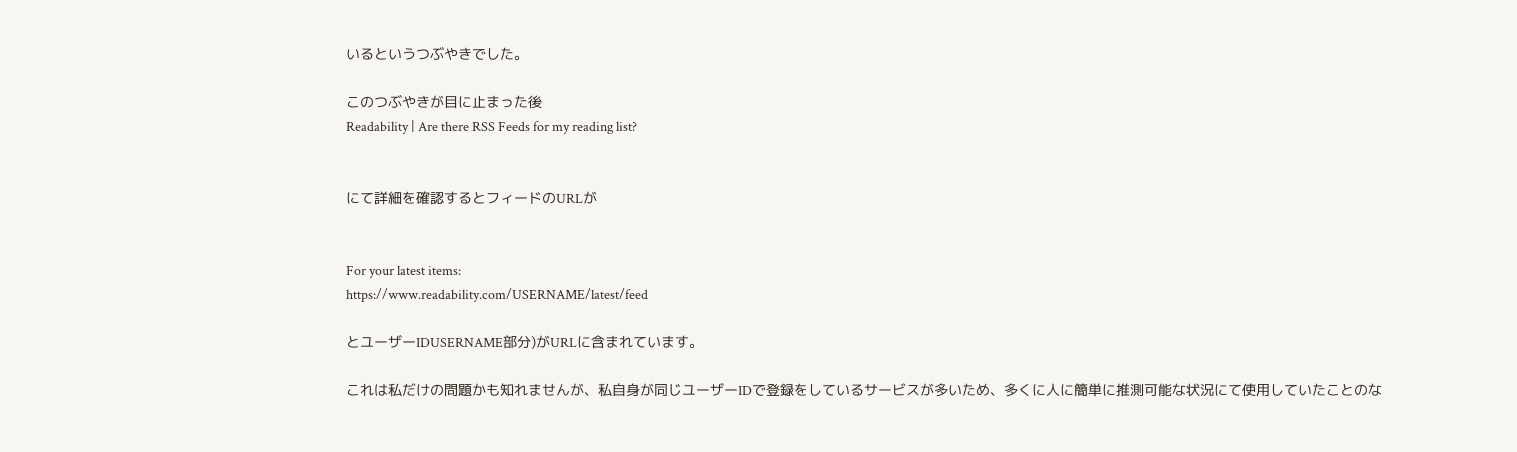いるというつぶやきでした。

このつぶやきが目に止まった後
Readability | Are there RSS Feeds for my reading list?


にて詳細を確認するとフィードのURLが


For your latest items:
https://www.readability.com/USERNAME/latest/feed

とユーザーIDUSERNAME部分)がURLに含まれています。

これは私だけの問題かも知れませんが、私自身が同じユーザーIDで登録をしているサービスが多いため、多くに人に簡単に推測可能な状況にて使用していたことのな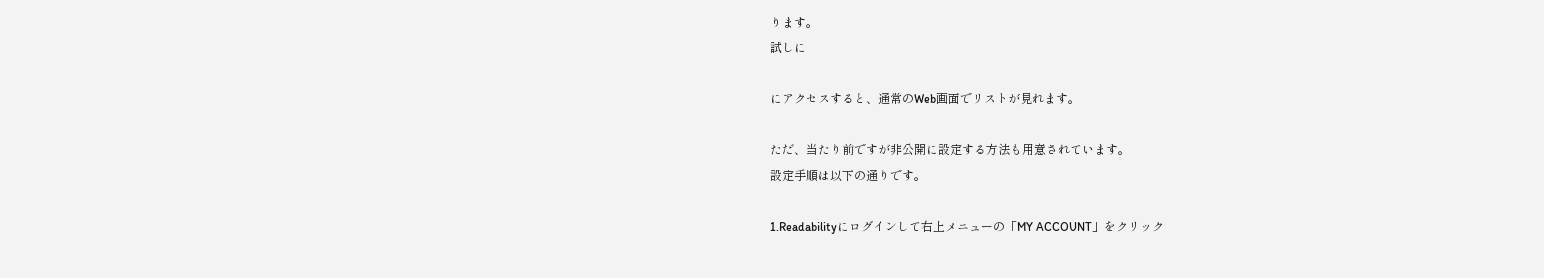ります。
試しに

にアクセスすると、通常のWeb画面でリストが見れます。

ただ、当たり前ですが非公開に設定する方法も用意されています。
設定手順は以下の通りです。

1.Readabilityにログインして右上メニューの「MY ACCOUNT」をクリック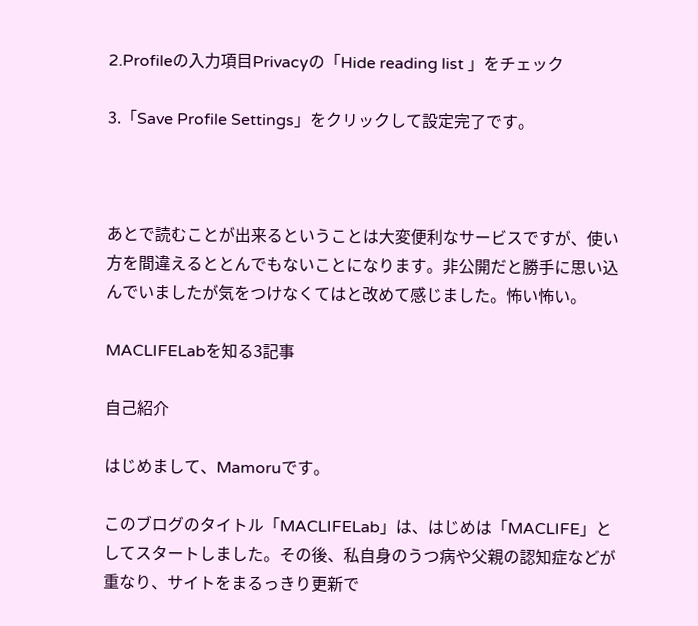2.Profileの入力項目Privacyの「Hide reading list 」をチェック

3.「Save Profile Settings」をクリックして設定完了です。



あとで読むことが出来るということは大変便利なサービスですが、使い方を間違えるととんでもないことになります。非公開だと勝手に思い込んでいましたが気をつけなくてはと改めて感じました。怖い怖い。

MACLIFELabを知る3記事

自己紹介

はじめまして、Mamoruです。

このブログのタイトル「MACLIFELab」は、はじめは「MACLIFE」としてスタートしました。その後、私自身のうつ病や父親の認知症などが重なり、サイトをまるっきり更新で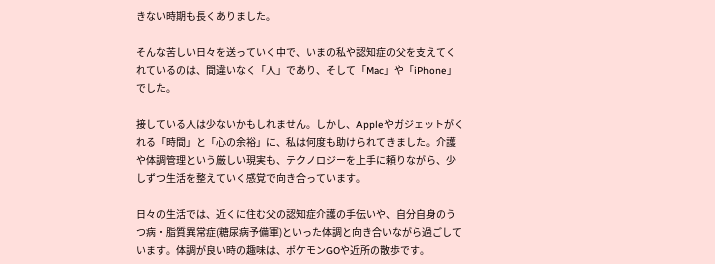きない時期も長くありました。

そんな苦しい日々を送っていく中で、いまの私や認知症の父を支えてくれているのは、間違いなく「人」であり、そして「Mac」や「iPhone」でした。

接している人は少ないかもしれません。しかし、Appleやガジェットがくれる「時間」と「心の余裕」に、私は何度も助けられてきました。介護や体調管理という厳しい現実も、テクノロジーを上手に頼りながら、少しずつ生活を整えていく感覚で向き合っています。

日々の生活では、近くに住む父の認知症介護の手伝いや、自分自身のうつ病・脂質異常症(糖尿病予備軍)といった体調と向き合いながら過ごしています。体調が良い時の趣味は、ポケモンGOや近所の散歩です。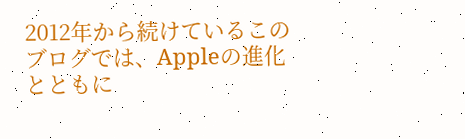2012年から続けているこのブログでは、Appleの進化とともに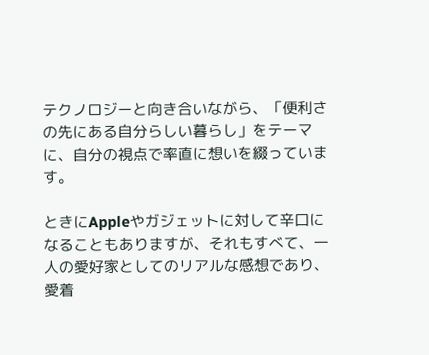テクノロジーと向き合いながら、「便利さの先にある自分らしい暮らし」をテーマに、自分の視点で率直に想いを綴っています。

ときにAppleやガジェットに対して辛口になることもありますが、それもすべて、一人の愛好家としてのリアルな感想であり、愛着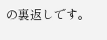の裏返しです。